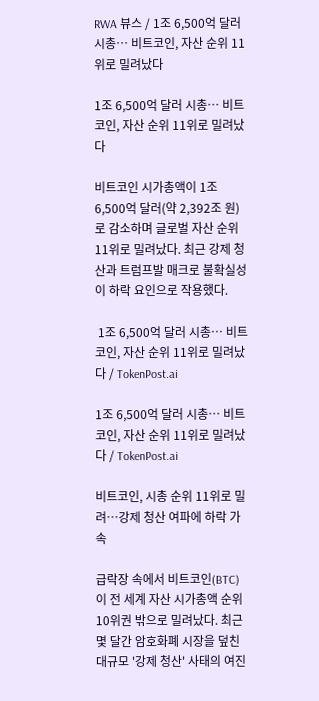RWA 뷰스 / 1조 6,500억 달러 시총… 비트코인, 자산 순위 11위로 밀려났다

1조 6,500억 달러 시총… 비트코인, 자산 순위 11위로 밀려났다

비트코인 시가총액이 1조 6,500억 달러(약 2,392조 원)로 감소하며 글로벌 자산 순위 11위로 밀려났다. 최근 강제 청산과 트럼프발 매크로 불확실성이 하락 요인으로 작용했다.

 1조 6,500억 달러 시총… 비트코인, 자산 순위 11위로 밀려났다 / TokenPost.ai

1조 6,500억 달러 시총… 비트코인, 자산 순위 11위로 밀려났다 / TokenPost.ai

비트코인, 시총 순위 11위로 밀려…강제 청산 여파에 하락 가속

급락장 속에서 비트코인(BTC)이 전 세계 자산 시가총액 순위 10위권 밖으로 밀려났다. 최근 몇 달간 암호화폐 시장을 덮친 대규모 '강제 청산' 사태의 여진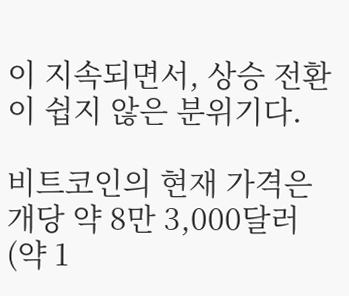이 지속되면서, 상승 전환이 쉽지 않은 분위기다.

비트코인의 현재 가격은 개당 약 8만 3,000달러(약 1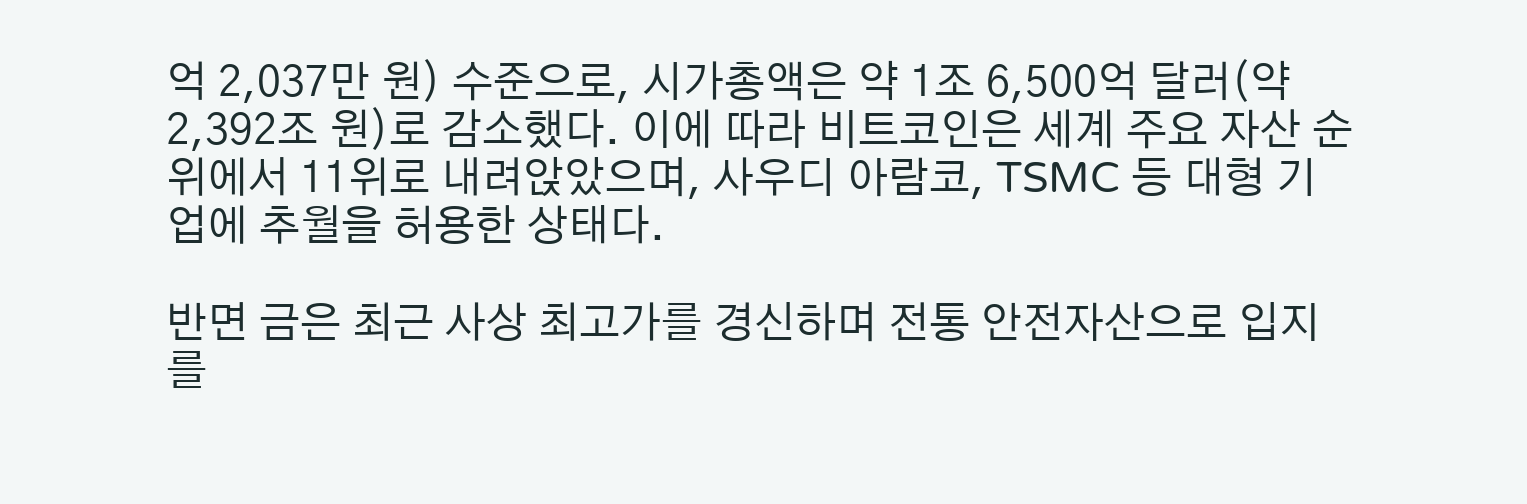억 2,037만 원) 수준으로, 시가총액은 약 1조 6,500억 달러(약 2,392조 원)로 감소했다. 이에 따라 비트코인은 세계 주요 자산 순위에서 11위로 내려앉았으며, 사우디 아람코, TSMC 등 대형 기업에 추월을 허용한 상태다.

반면 금은 최근 사상 최고가를 경신하며 전통 안전자산으로 입지를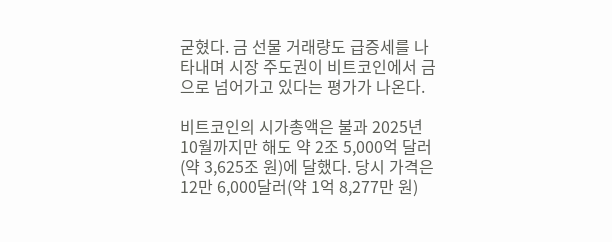굳혔다. 금 선물 거래량도 급증세를 나타내며 시장 주도권이 비트코인에서 금으로 넘어가고 있다는 평가가 나온다.

비트코인의 시가총액은 불과 2025년 10월까지만 해도 약 2조 5,000억 달러(약 3,625조 원)에 달했다. 당시 가격은 12만 6,000달러(약 1억 8,277만 원)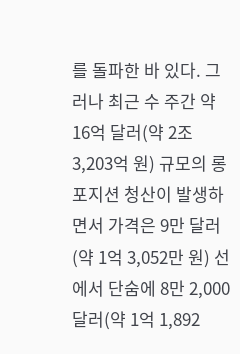를 돌파한 바 있다. 그러나 최근 수 주간 약 16억 달러(약 2조 3,203억 원) 규모의 롱 포지션 청산이 발생하면서 가격은 9만 달러(약 1억 3,052만 원) 선에서 단숨에 8만 2,000달러(약 1억 1,892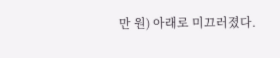만 원) 아래로 미끄러졌다.